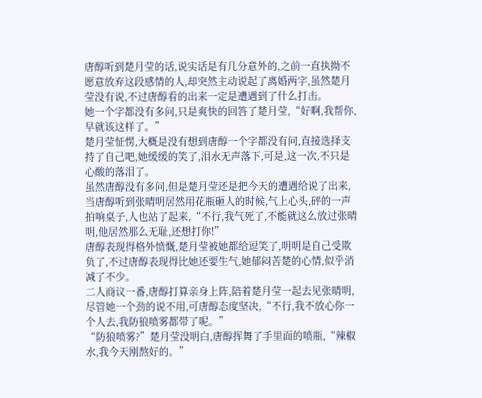唐醇听到楚月莹的话,说实话是有几分意外的,之前一直执拗不愿意放弃这段感情的人,却突然主动说起了离婚两字,虽然楚月莹没有说,不过唐醇看的出来一定是遭遇到了什么打击。
她一个字都没有多问,只是爽快的回答了楚月莹,“好啊,我帮你,早就该这样了。”
楚月莹怔愣,大概是没有想到唐醇一个字都没有问,直接选择支持了自己吧,她缓缓的笑了,泪水无声落下,可是,这一次,不只是心酸的落泪了。
虽然唐醇没有多问,但是楚月莹还是把今天的遭遇给说了出来,当唐醇听到张晴明居然用花瓶砸人的时候,气上心头,砰的一声拍响桌子,人也站了起来,“不行,我气死了,不能就这么放过张晴明,他居然那么无耻,还想打你!”
唐醇表现得格外愤慨,楚月莹被她都给逗笑了,明明是自己受欺负了,不过唐醇表现得比她还要生气,她郁闷苦楚的心情,似乎消减了不少。
二人商议一番,唐醇打算亲身上阵,陪着楚月莹一起去见张晴明,尽管她一个劲的说不用,可唐醇态度坚决,“不行,我不放心你一个人去,我防狼喷雾都带了呢。”
“防狼喷雾?”楚月莹没明白,唐醇挥舞了手里面的喷瓶,“辣椒水,我今天刚熬好的。”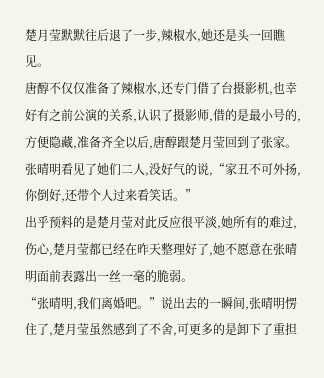楚月莹默默往后退了一步,辣椒水,她还是头一回瞧见。
唐醇不仅仅准备了辣椒水,还专门借了台摄影机,也幸好有之前公演的关系,认识了摄影师,借的是最小号的,方便隐藏,准备齐全以后,唐醇跟楚月莹回到了张家。
张晴明看见了她们二人,没好气的说,“家丑不可外扬,你倒好,还带个人过来看笑话。”
出乎预料的是楚月莹对此反应很平淡,她所有的难过,伤心,楚月莹都已经在昨天整理好了,她不愿意在张晴明面前表露出一丝一毫的脆弱。
“张晴明,我们离婚吧。”说出去的一瞬间,张晴明愣住了,楚月莹虽然感到了不舍,可更多的是卸下了重担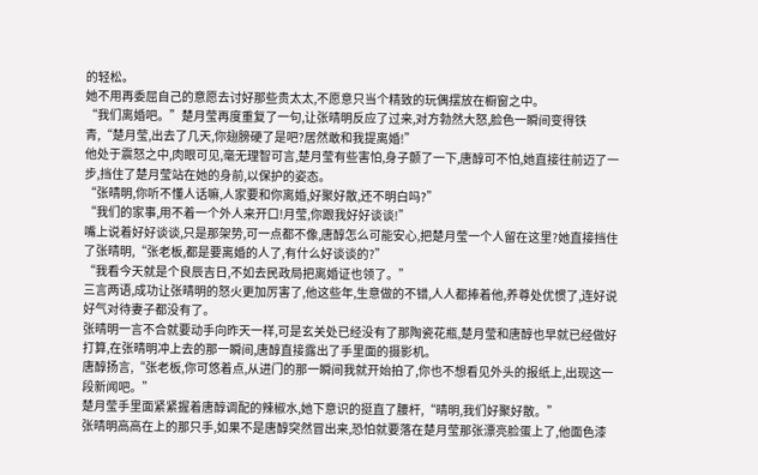的轻松。
她不用再委屈自己的意愿去讨好那些贵太太,不愿意只当个精致的玩偶摆放在橱窗之中。
“我们离婚吧。”楚月莹再度重复了一句,让张晴明反应了过来,对方勃然大怒,脸色一瞬间变得铁青,“楚月莹,出去了几天,你翅膀硬了是吧?居然敢和我提离婚!”
他处于震怒之中,肉眼可见,毫无理智可言,楚月莹有些害怕,身子颤了一下,唐醇可不怕,她直接往前迈了一步,挡住了楚月莹站在她的身前,以保护的姿态。
“张晴明,你听不懂人话嘛,人家要和你离婚,好聚好散,还不明白吗?”
“我们的家事,用不着一个外人来开口!月莹,你跟我好好谈谈!”
嘴上说着好好谈谈,只是那架势,可一点都不像,唐醇怎么可能安心,把楚月莹一个人留在这里?她直接挡住了张晴明,“张老板,都是要离婚的人了,有什么好谈谈的?”
“我看今天就是个良辰吉日,不如去民政局把离婚证也领了。”
三言两语,成功让张晴明的怒火更加厉害了,他这些年,生意做的不错,人人都捧着他,养尊处优惯了,连好说好气对待妻子都没有了。
张晴明一言不合就要动手向昨天一样,可是玄关处已经没有了那陶瓷花瓶,楚月莹和唐醇也早就已经做好打算,在张晴明冲上去的那一瞬间,唐醇直接露出了手里面的摄影机。
唐醇扬言,“张老板,你可悠着点,从进门的那一瞬间我就开始拍了,你也不想看见外头的报纸上,出现这一段新闻吧。”
楚月莹手里面紧紧握着唐醇调配的辣椒水,她下意识的挺直了腰杆,“晴明,我们好聚好散。”
张晴明高高在上的那只手,如果不是唐醇突然冒出来,恐怕就要落在楚月莹那张漂亮脸蛋上了,他面色漆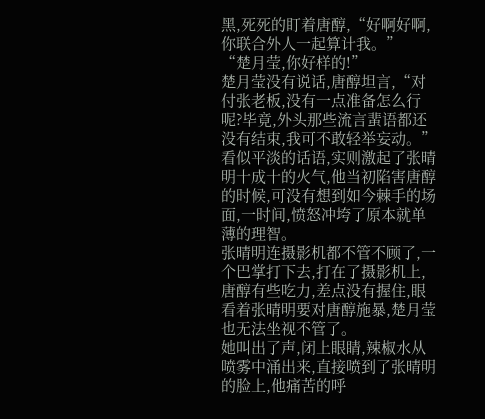黑,死死的盯着唐醇,“好啊好啊,你联合外人一起算计我。”
“楚月莹,你好样的!”
楚月莹没有说话,唐醇坦言,“对付张老板,没有一点准备怎么行呢?毕竟,外头那些流言蜚语都还没有结束,我可不敢轻举妄动。”
看似平淡的话语,实则激起了张晴明十成十的火气,他当初陷害唐醇的时候,可没有想到如今棘手的场面,一时间,愤怒冲垮了原本就单薄的理智。
张晴明连摄影机都不管不顾了,一个巴掌打下去,打在了摄影机上,唐醇有些吃力,差点没有握住,眼看着张晴明要对唐醇施暴,楚月莹也无法坐视不管了。
她叫出了声,闭上眼睛,辣椒水从喷雾中涌出来,直接喷到了张晴明的脸上,他痛苦的呼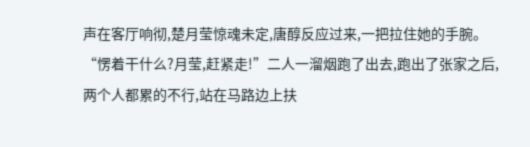声在客厅响彻,楚月莹惊魂未定,唐醇反应过来,一把拉住她的手腕。
“愣着干什么?月莹,赶紧走!”二人一溜烟跑了出去,跑出了张家之后,两个人都累的不行,站在马路边上扶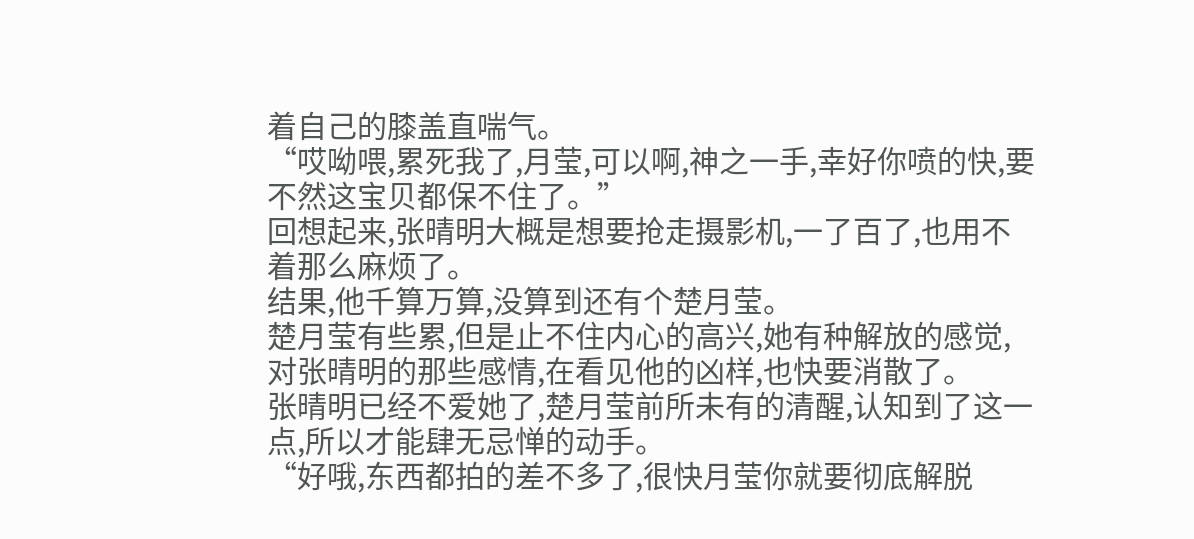着自己的膝盖直喘气。
“哎呦喂,累死我了,月莹,可以啊,神之一手,幸好你喷的快,要不然这宝贝都保不住了。”
回想起来,张晴明大概是想要抢走摄影机,一了百了,也用不着那么麻烦了。
结果,他千算万算,没算到还有个楚月莹。
楚月莹有些累,但是止不住内心的高兴,她有种解放的感觉,对张晴明的那些感情,在看见他的凶样,也快要消散了。
张晴明已经不爱她了,楚月莹前所未有的清醒,认知到了这一点,所以才能肆无忌惮的动手。
“好哦,东西都拍的差不多了,很快月莹你就要彻底解脱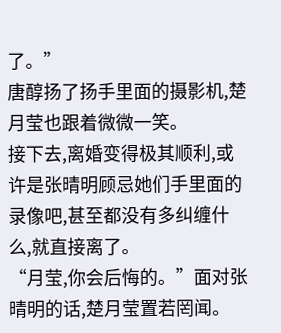了。”
唐醇扬了扬手里面的摄影机,楚月莹也跟着微微一笑。
接下去,离婚变得极其顺利,或许是张晴明顾忌她们手里面的录像吧,甚至都没有多纠缠什么,就直接离了。
“月莹,你会后悔的。”面对张晴明的话,楚月莹置若罔闻。